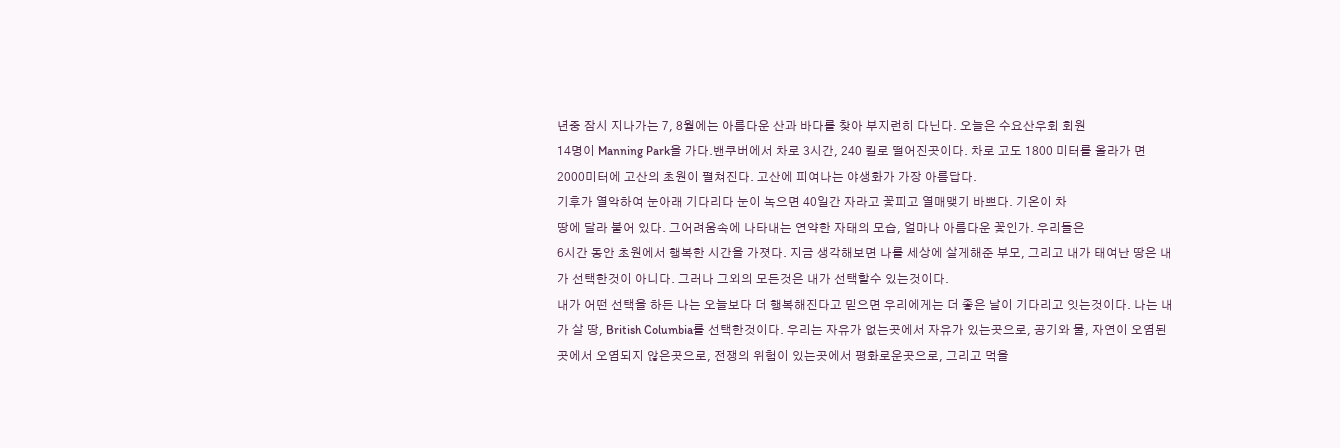년중 잠시 지나가는 7, 8월에는 아름다운 산과 바다를 찾아 부지런히 다닌다. 오늘은 수요산우회 회원
14명이 Manning Park을 가다.밴쿠버에서 차로 3시간, 240 킬로 떨어진곳이다. 차로 고도 1800 미터를 올라가 면 2000미터에 고산의 초원이 펼쳐진다. 고산에 피여나는 야생화가 가장 아름답다.
기후가 열악하여 눈아래 기다리다 눈이 녹으면 40일간 자라고 꽃피고 열매맺기 바쁘다. 기온이 차
땅에 달라 붙어 있다. 그어려움속에 나타내는 연약한 자태의 모습, 얼마나 아름다운 꽃인가. 우리들은
6시간 동안 초원에서 행복한 시간을 가졋다. 지금 생각해보면 나를 세상에 살게해준 부모, 그리고 내가 태여난 땅은 내가 선택한것이 아니다. 그러나 그외의 모든것은 내가 선택할수 있는것이다.
내가 어떤 선택을 하든 나는 오늘보다 더 행복해진다고 믿으면 우리에게는 더 좋은 날이 기다리고 잇는것이다. 나는 내가 살 땅, British Columbia를 선택한것이다. 우리는 자유가 없는곳에서 자유가 있는곳으로, 공기와 물, 자연이 오염된 곳에서 오염되지 않은곳으로, 전쟁의 위험이 있는곳에서 평화로운곳으로, 그리고 먹을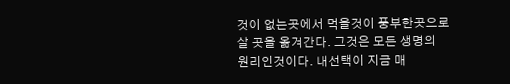것이 없는곳에서 먹을것이 풍부한곳으로 살 곳을 옮겨간다. 그것은 모든 생명의
원리인것이다. 내선택이 지금 매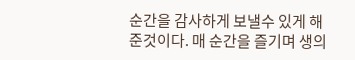순간을 감사하게 보낼수 있게 해준것이다. 매 순간을 즐기며 생의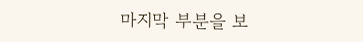마지막 부분을 보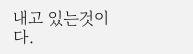내고 있는것이다.